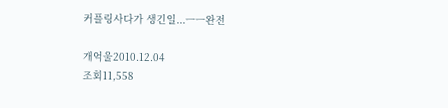커플링사다가 생긴일...ㅡㅡ완전

개억울2010.12.04
조회11,558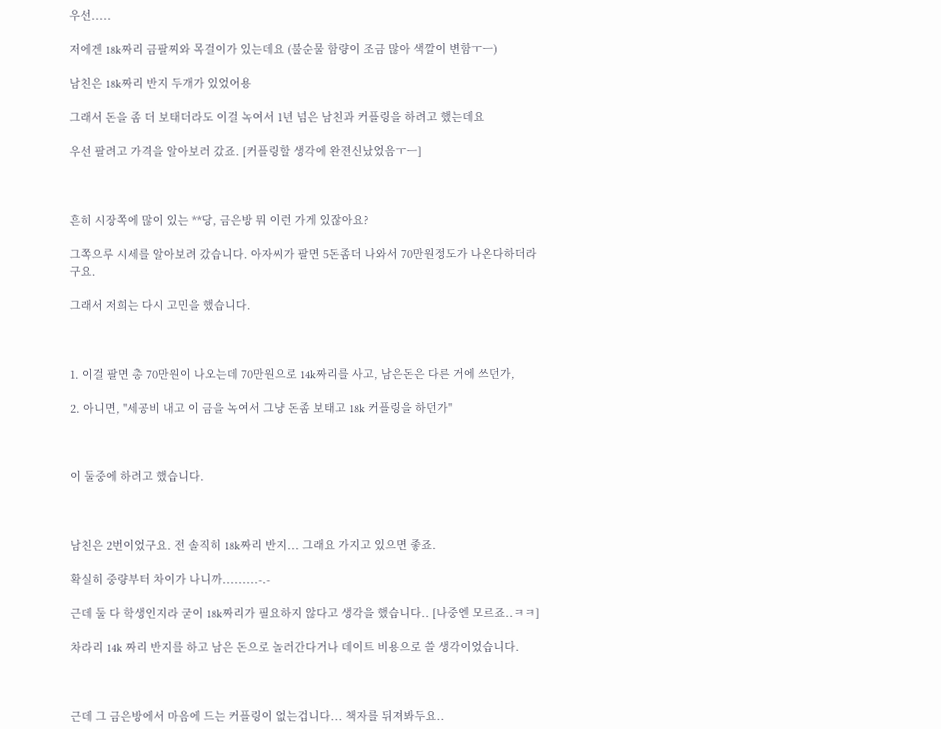우선.....

저에겐 18k짜리 금팔찌와 목걸이가 있는데요 (불순물 함량이 조금 많아 색깔이 변함ㅜㅡ)

남친은 18k짜리 반지 두개가 있었어용

그래서 돈을 좀 더 보태더라도 이걸 녹여서 1년 넘은 남친과 커플링을 하려고 했는데요

우선 팔려고 가격을 알아보러 갔죠. [커플링할 생각에 완젼신났었음ㅜㅡ]



흔히 시장쪽에 많이 있는 **당, 금은방 뭐 이런 가게 있잖아요?

그쪽으루 시세를 알아보려 갔습니다. 아자씨가 팔면 5돈좀더 나와서 70만원정도가 나온다하더라구요.

그래서 저희는 다시 고민을 했습니다.



1. 이걸 팔면 총 70만원이 나오는데 70만원으로 14k짜리를 사고, 남은돈은 다른 거에 쓰던가,

2. 아니면, "세공비 내고 이 금을 녹여서 그냥 돈좀 보태고 18k 커플링을 하던가"



이 둘중에 하려고 했습니다.



남친은 2번이었구요. 전 솔직히 18k짜리 반지... 그래요 가지고 있으면 좋죠.

확실히 중량부터 차이가 나니까.........-.-

근데 둘 다 학생인지라 굳이 18k짜리가 필요하지 않다고 생각을 했습니다.. [나중엔 모르죠..ㅋㅋ]

차라리 14k 짜리 반지를 하고 남은 돈으로 놀러간다거나 데이트 비용으로 쓸 생각이었습니다.



근데 그 금은방에서 마음에 드는 커플링이 없는겁니다... 책자를 뒤져봐두요..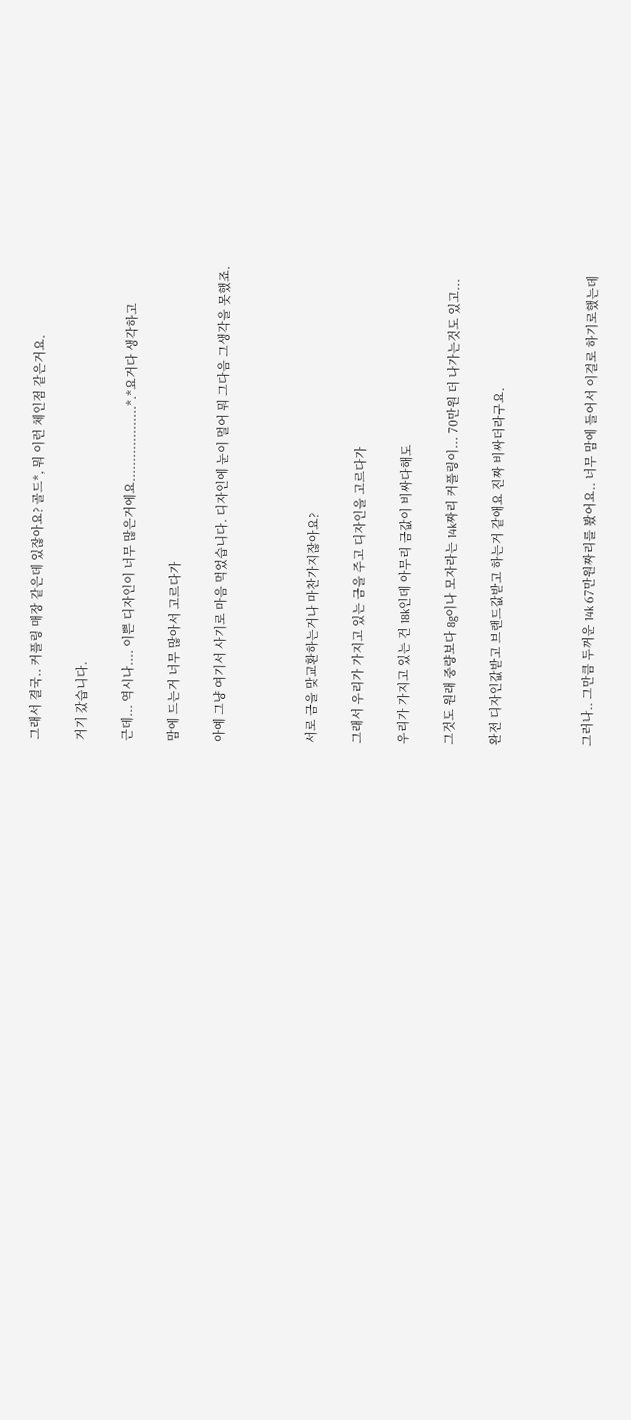그래서 결국.. 커플링 매장 같은데 있잖아요? 골드*, 뭐 이런 체인점 같은거요.

거기 갔습니다.

근데... 역시나.... 이쁜 디자인이 너무 많은거에요...................*.*요거다 생각하고

맘에 드는거 너무 많아서 고르다가

아예 그냥 여기서 사기로 마음 먹었습니다. 디자인에 눈이 멀어 뭐 그다음 그생각을 못했죠.



서로 금을 맞교환하는거나 마찬가지잖아요?

그래서 우리가 가지고 있는 금을 주고 디자인을 고르다가

우리가 가지고 있는 건 18k인데 아무리 금값이 비싸다해도

그것도 원래 중량보다 8g이나 모자라는 14k짜리 커플링이... 70만원 더 나가는것도 있고...

완전 디자인값받고 브랜드값받고 하는거 같애요 진짜 비싸더라구요.



그러나.. 그만큼 두꺼운 14k 67만원짜리를 봤어요.. 너무 맘에 들어서 이걸로 하기로했는데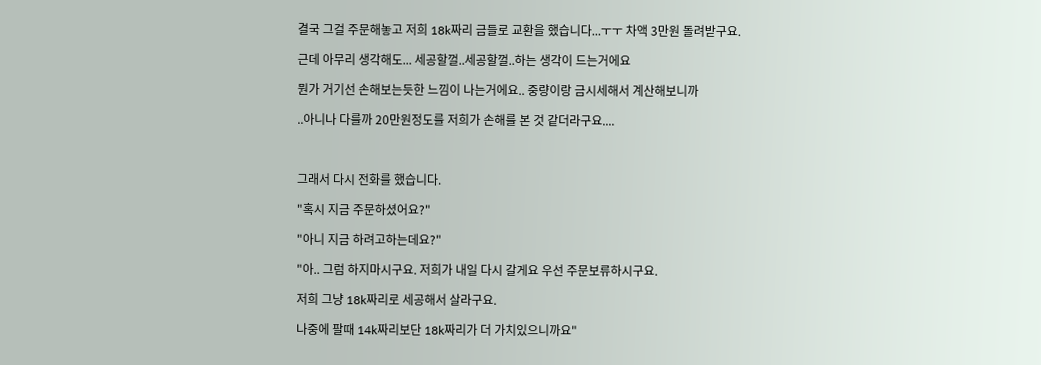결국 그걸 주문해놓고 저희 18k짜리 금들로 교환을 했습니다...ㅜㅜ 차액 3만원 돌려받구요.

근데 아무리 생각해도... 세공할껄..세공할껄..하는 생각이 드는거에요

뭔가 거기선 손해보는듯한 느낌이 나는거에요.. 중량이랑 금시세해서 계산해보니까

..아니나 다를까 20만원정도를 저희가 손해를 본 것 같더라구요....



그래서 다시 전화를 했습니다.

"혹시 지금 주문하셨어요?"

"아니 지금 하려고하는데요?"

"아.. 그럼 하지마시구요. 저희가 내일 다시 갈게요 우선 주문보류하시구요.

저희 그냥 18k짜리로 세공해서 살라구요.

나중에 팔때 14k짜리보단 18k짜리가 더 가치있으니까요"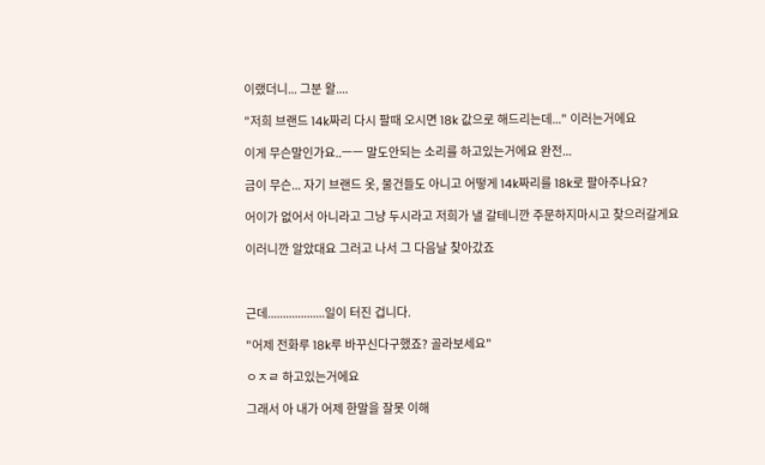이랬더니... 그분 왈....

"저희 브랜드 14k짜리 다시 팔때 오시면 18k 값으로 해드리는데..." 이러는거에요

이게 무슨말인가요..ㅡㅡ 말도안되는 소리를 하고있는거에요 완전...

금이 무슨... 자기 브랜드 옷, 물건들도 아니고 어떻게 14k짜리를 18k로 팔아주나요?

어이가 없어서 아니라고 그냥 두시라고 저희가 낼 갈테니깐 주문하지마시고 찾으러갈게요

이러니깐 알았대요 그러고 나서 그 다음날 찾아갔죠



근데...................일이 터진 겁니다.

"어제 전화루 18k루 바꾸신다구했죠? 골라보세요"

ㅇㅈㄹ 하고있는거에요

그래서 아 내가 어제 한말을 잘못 이해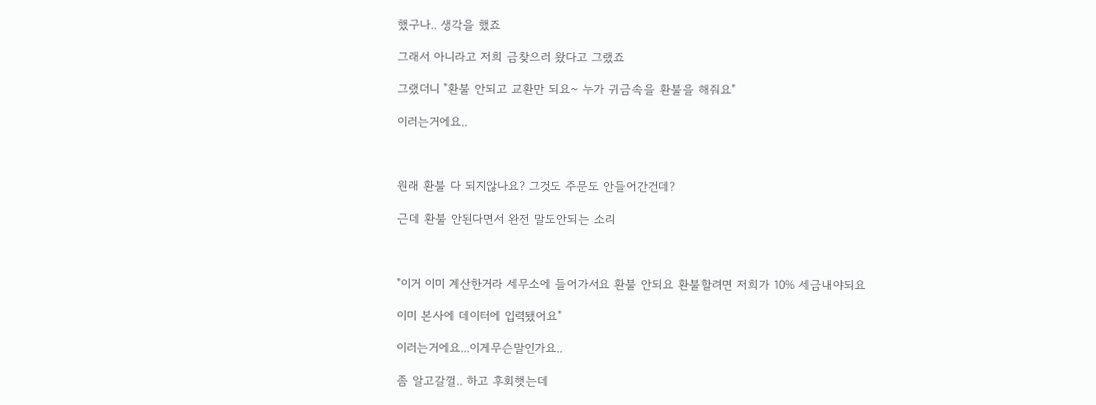했구나.. 생각을 했죠

그래서 아니라고 저희 금찾으러 왔다고 그랬죠

그랬더니 "환불 안되고 교환만 되요~ 누가 귀금속을 환불을 해줘요"

이러는거에요..



원래 환불 다 되지않나요? 그것도 주문도 안들어간건데?

근데 환불 안된다면서 완전 말도안되는 소리



"이거 이미 계산한거라 세무소에 들어가서요 환불 안되요 환불할려면 저희가 10% 세금내야되요

이미 본사에 데이터에 입력됐어요"

이러는거에요...이게무슨말인가요..

좀 알고갈껄.. 하고 후회햇는데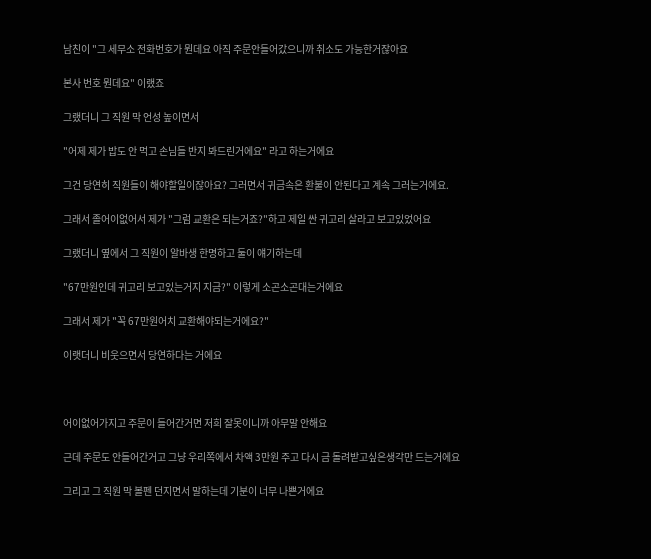남친이 "그 세무소 전화번호가 뭔데요 아직 주문안들어갔으니까 취소도 가능한거잖아요

본사 번호 뭔데요" 이랬죠

그랬더니 그 직원 막 언성 높이면서

"어제 제가 밥도 안 먹고 손님들 반지 봐드린거에요" 라고 하는거에요

그건 당연히 직원들이 해야할일이잖아요? 그러면서 귀금속은 환불이 안된다고 계속 그러는거에요.

그래서 졸어이없어서 제가 "그럼 교환은 되는거죠?"하고 제일 싼 귀고리 살라고 보고있었어요

그랬더니 옆에서 그 직원이 알바생 한명하고 둘이 얘기하는데

"67만원인데 귀고리 보고있는거지 지금?" 이렇게 소곤소곤대는거에요

그래서 제가 "꼭 67만원어치 교환해야되는거에요?"

이랫더니 비웃으면서 당연하다는 거에요



어이없어가지고 주문이 들어간거면 저희 잘못이니까 아무말 안해요

근데 주문도 안들어간거고 그냥 우리쪽에서 차액 3만원 주고 다시 금 돌려받고싶은생각만 드는거에요

그리고 그 직원 막 볼펜 던지면서 말하는데 기분이 너무 나쁜거에요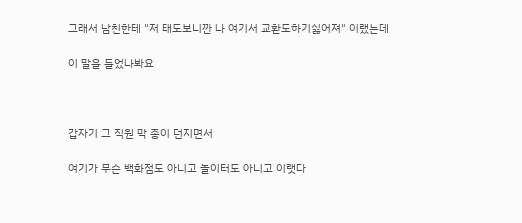그래서 남친한테 "저 태도보니깐 나 여기서 교환도하기싫어져" 이랬는데

이 말을 들었나봐요



갑자기 그 직원 막 종이 던지면서

여기가 무슨 백화점도 아니고 놀이터도 아니고 이랫다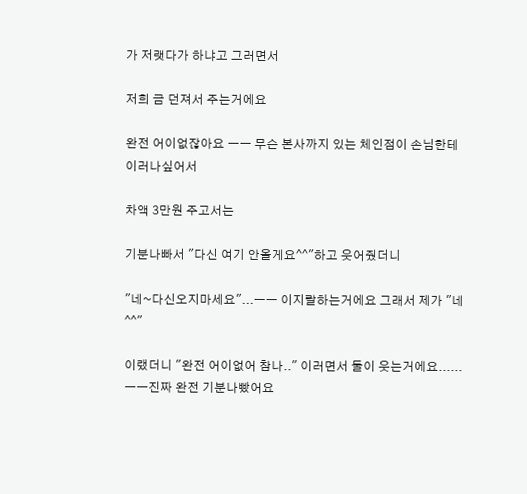가 저랫다가 하냐고 그러면서

저희 금 던져서 주는거에요

완전 어이없잖아요 ㅡㅡ 무슨 본사까지 있는 체인점이 손님한테 이러나싶어서

차액 3만원 주고서는

기분나빠서 "다신 여기 안올게요^^"하고 웃어줬더니

"네~다신오지마세요"...ㅡㅡ 이지랄하는거에요 그래서 제가 "네^^"

이랬더니 "완전 어이없어 참나.." 이러면서 둘이 웃는거에요......ㅡㅡ진짜 완전 기분나빴어요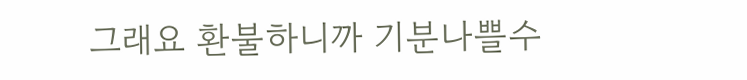그래요 환불하니까 기분나쁠수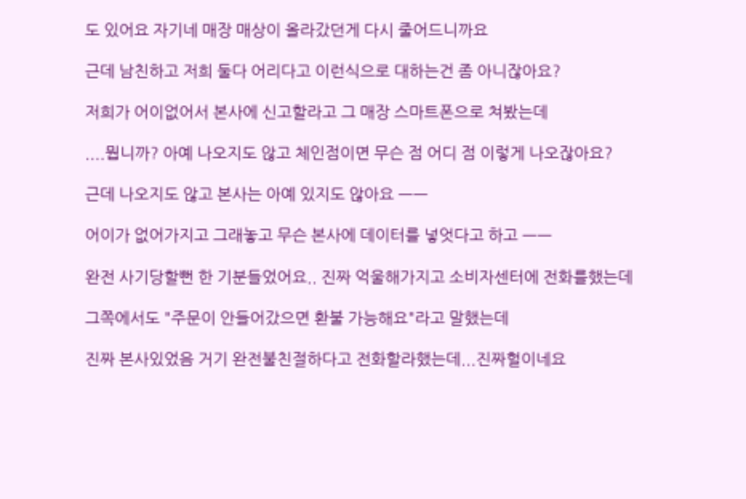도 있어요 자기네 매장 매상이 올라갔던게 다시 줄어드니까요

근데 남친하고 저희 둘다 어리다고 이런식으로 대하는건 좀 아니잖아요?

저희가 어이없어서 본사에 신고할라고 그 매장 스마트폰으로 쳐봤는데

....뭡니까? 아예 나오지도 않고 체인점이면 무슨 점 어디 점 이렇게 나오잖아요?

근데 나오지도 않고 본사는 아예 있지도 않아요 ㅡㅡ

어이가 없어가지고 그래놓고 무슨 본사에 데이터를 넣엇다고 하고 ㅡㅡ

완전 사기당할뻔 한 기분들었어요.. 진짜 억울해가지고 소비자센터에 전화를했는데

그쪽에서도 "주문이 안들어갔으면 환불 가능해요"라고 말했는데

진짜 본사있었음 거기 완전불친절하다고 전화할라했는데...진짜헐이네요